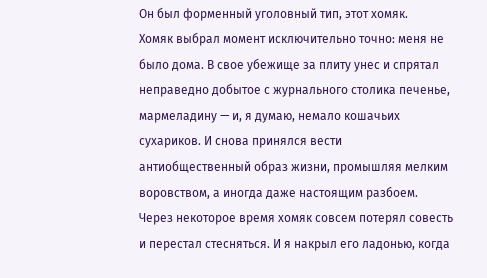Он был форменный уголовный тип, этот хомяк.
Хомяк выбрал момент исключительно точно: меня не было дома. В свое убежище за плиту унес и спрятал неправедно добытое с журнального столика печенье, мармеладину — и, я думаю, немало кошачьих сухариков. И снова принялся вести антиобщественный образ жизни, промышляя мелким воровством, а иногда даже настоящим разбоем.
Через некоторое время хомяк совсем потерял совесть и перестал стесняться. И я накрыл его ладонью, когда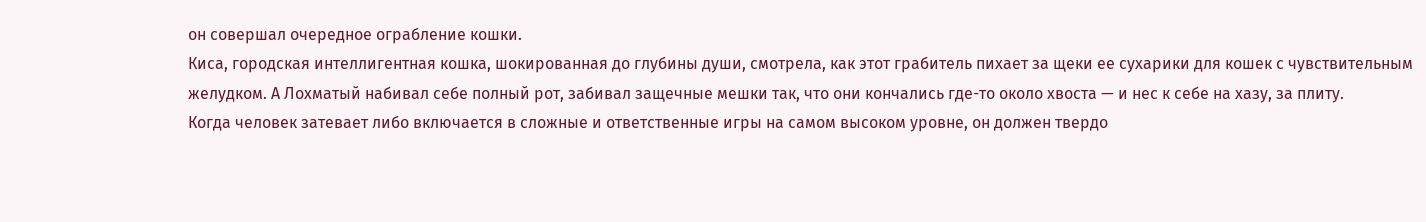он совершал очередное ограбление кошки.
Киса, городская интеллигентная кошка, шокированная до глубины души, смотрела, как этот грабитель пихает за щеки ее сухарики для кошек с чувствительным желудком. А Лохматый набивал себе полный рот, забивал защечные мешки так, что они кончались где-то около хвоста — и нес к себе на хазу, за плиту.
Когда человек затевает либо включается в сложные и ответственные игры на самом высоком уровне, он должен твердо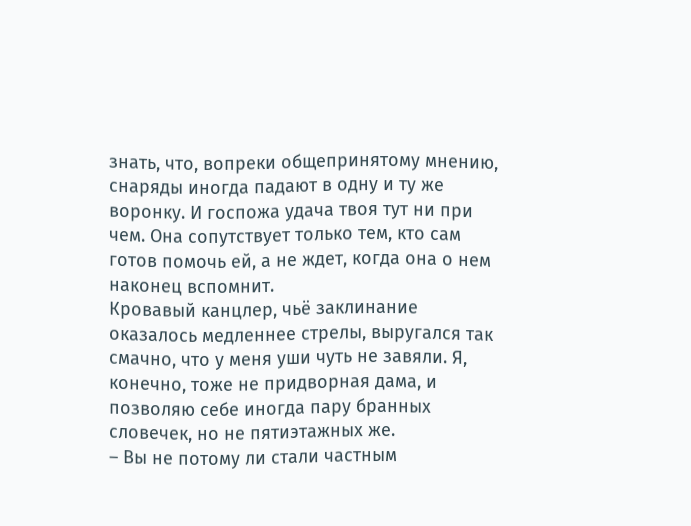знать, что, вопреки общепринятому мнению, снаряды иногда падают в одну и ту же воронку. И госпожа удача твоя тут ни при чем. Она сопутствует только тем, кто сам готов помочь ей, а не ждет, когда она о нем наконец вспомнит.
Кровавый канцлер, чьё заклинание оказалось медленнее стрелы, выругался так смачно, что у меня уши чуть не завяли. Я, конечно, тоже не придворная дама, и позволяю себе иногда пару бранных словечек, но не пятиэтажных же.
– Вы не потому ли стали частным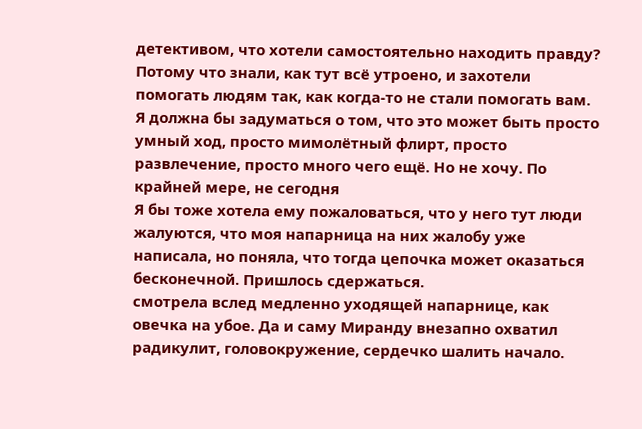детективом, что хотели самостоятельно находить правду? Потому что знали, как тут всё утроено, и захотели помогать людям так, как когда-то не стали помогать вам.
Я должна бы задуматься о том, что это может быть просто умный ход, просто мимолётный флирт, просто развлечение, просто много чего ещё. Но не хочу. По крайней мере, не сегодня
Я бы тоже хотела ему пожаловаться, что у него тут люди жалуются, что моя напарница на них жалобу уже написала, но поняла, что тогда цепочка может оказаться бесконечной. Пришлось сдержаться.
смотрела вслед медленно уходящей напарнице, как овечка на убое. Да и саму Миранду внезапно охватил радикулит, головокружение, сердечко шалить начало.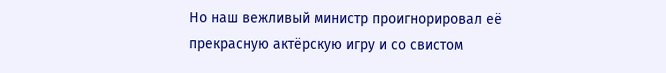Но наш вежливый министр проигнорировал её прекрасную актёрскую игру и со свистом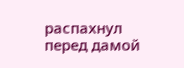распахнул перед дамой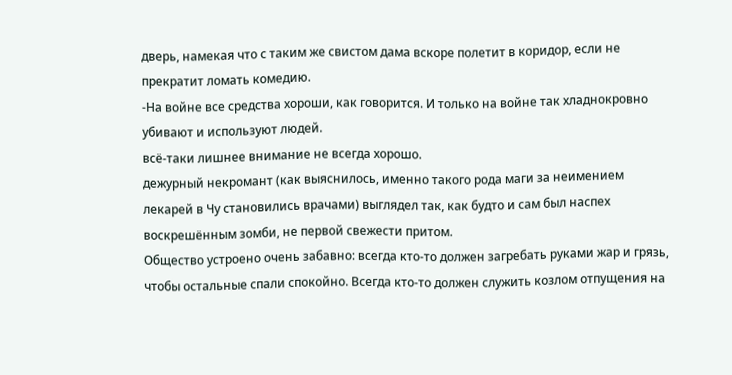дверь, намекая что с таким же свистом дама вскоре полетит в коридор, если не прекратит ломать комедию.
-На войне все средства хороши, как говорится. И только на войне так хладнокровно убивают и используют людей.
всё-таки лишнее внимание не всегда хорошо.
дежурный некромант (как выяснилось, именно такого рода маги за неимением лекарей в Чу становились врачами) выглядел так, как будто и сам был наспех воскрешённым зомби, не первой свежести притом.
Общество устроено очень забавно: всегда кто-то должен загребать руками жар и грязь, чтобы остальные спали спокойно. Всегда кто-то должен служить козлом отпущения на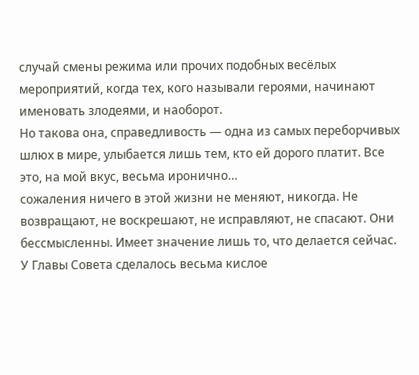случай смены режима или прочих подобных весёлых мероприятий, когда тех, кого называли героями, начинают именовать злодеями, и наоборот.
Но такова она, справедливость — одна из самых переборчивых шлюх в мире, улыбается лишь тем, кто ей дорого платит. Все это, на мой вкус, весьма иронично…
сожаления ничего в этой жизни не меняют, никогда. Не возвращают, не воскрешают, не исправляют, не спасают. Они бессмысленны. Имеет значение лишь то, что делается сейчас.
У Главы Совета сделалось весьма кислое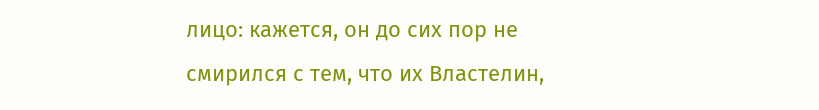лицо: кажется, он до сих пор не смирился с тем, что их Властелин,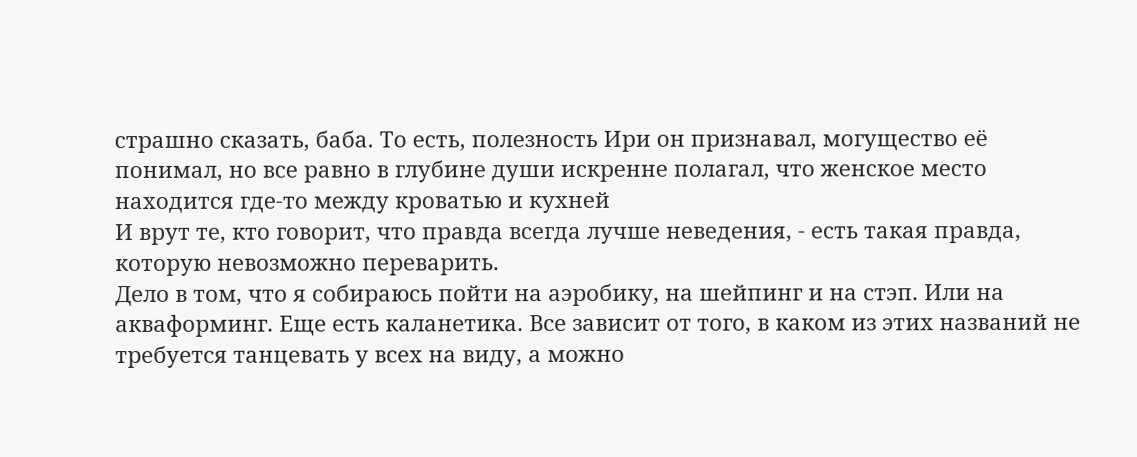страшно сказать, баба. То есть, полезность Ири он признавал, могущество её понимал, но все равно в глубине души искренне полагал, что женское место находится где-то между кроватью и кухней
И врут те, кто говорит, что правда всегда лучше неведения, - есть такая правда, которую невозможно переварить.
Дело в том, что я собираюсь пойти на аэробику, на шейпинг и на стэп. Или на акваформинг. Еще есть каланетика. Все зависит от того, в каком из этих названий не требуется танцевать у всех на виду, а можно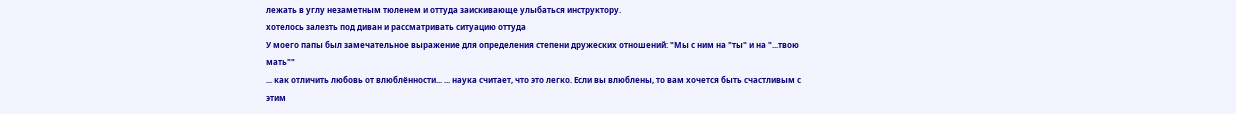лежать в углу незаметным тюленем и оттуда заискивающе улыбаться инструктору.
хотелось залезть под диван и рассматривать ситуацию оттуда
У моего папы был замечательное выражение для определения степени дружеских отношений: "Мы с ним на "ты" и на "...твою мать""
... как отличить любовь от влюблённости... ... наука считает, что это легко. Если вы влюблены, то вам хочется быть счастливым с этим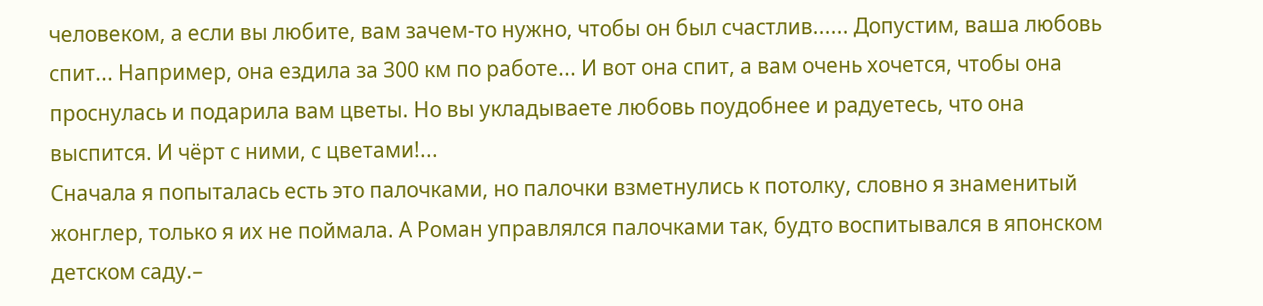человеком, а если вы любите, вам зачем-то нужно, чтобы он был счастлив...... Допустим, ваша любовь спит... Например, она ездила за 300 км по работе... И вот она спит, а вам очень хочется, чтобы она проснулась и подарила вам цветы. Но вы укладываете любовь поудобнее и радуетесь, что она выспится. И чёрт с ними, с цветами!...
Сначала я попыталась есть это палочками, но палочки взметнулись к потолку, словно я знаменитый жонглер, только я их не поймала. А Роман управлялся палочками так, будто воспитывался в японском детском саду.–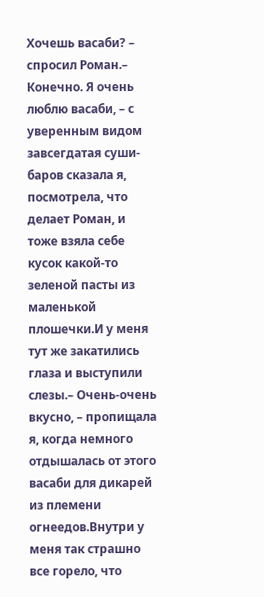Хочешь васаби? – спросил Роман.– Конечно. Я очень люблю васаби, – с уверенным видом завсегдатая суши-баров сказала я, посмотрела, что делает Роман, и тоже взяла себе кусок какой-то зеленой пасты из маленькой плошечки.И у меня тут же закатились глаза и выступили слезы.– Очень-очень вкусно, – пропищала я, когда немного отдышалась от этого васаби для дикарей из племени огнеедов.Внутри у меня так страшно все горело, что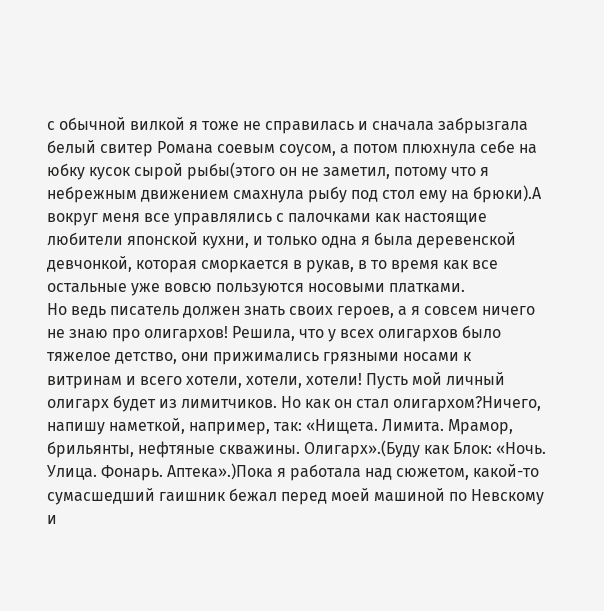с обычной вилкой я тоже не справилась и сначала забрызгала белый свитер Романа соевым соусом, а потом плюхнула себе на юбку кусок сырой рыбы(этого он не заметил, потому что я небрежным движением смахнула рыбу под стол ему на брюки).А вокруг меня все управлялись с палочками как настоящие любители японской кухни, и только одна я была деревенской девчонкой, которая сморкается в рукав, в то время как все остальные уже вовсю пользуются носовыми платками.
Но ведь писатель должен знать своих героев, а я совсем ничего не знаю про олигархов! Решила, что у всех олигархов было тяжелое детство, они прижимались грязными носами к витринам и всего хотели, хотели, хотели! Пусть мой личный олигарх будет из лимитчиков. Но как он стал олигархом?Ничего, напишу наметкой, например, так: «Нищета. Лимита. Мрамор, брильянты, нефтяные скважины. Олигарх».(Буду как Блок: «Ночь. Улица. Фонарь. Аптека».)Пока я работала над сюжетом, какой-то сумасшедший гаишник бежал перед моей машиной по Невскому и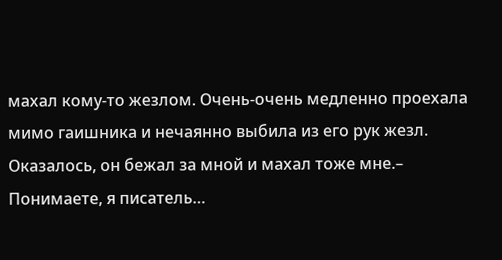махал кому-то жезлом. Очень-очень медленно проехала мимо гаишника и нечаянно выбила из его рук жезл. Оказалось, он бежал за мной и махал тоже мне.– Понимаете, я писатель…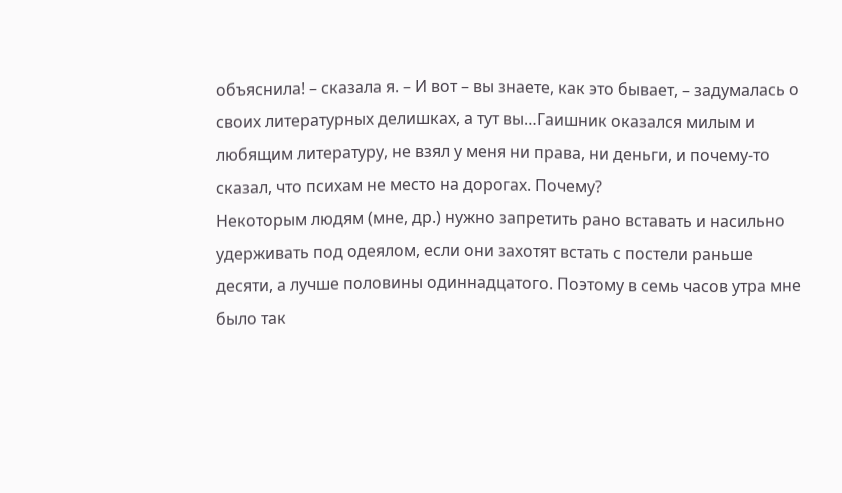объяснила! – сказала я. – И вот – вы знаете, как это бывает, – задумалась о своих литературных делишках, а тут вы…Гаишник оказался милым и любящим литературу, не взял у меня ни права, ни деньги, и почему-то сказал, что психам не место на дорогах. Почему?
Некоторым людям (мне, др.) нужно запретить рано вставать и насильно удерживать под одеялом, если они захотят встать с постели раньше десяти, а лучше половины одиннадцатого. Поэтому в семь часов утра мне было так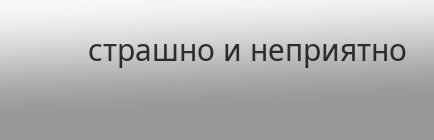страшно и неприятно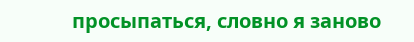просыпаться, словно я заново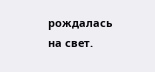рождалась на свет.